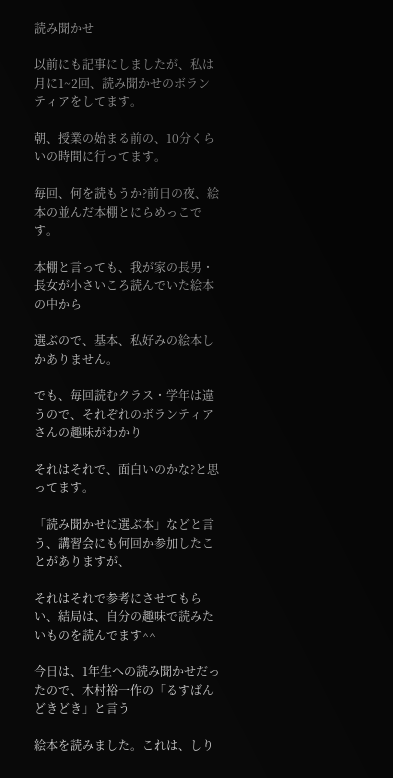読み聞かせ

以前にも記事にしましたが、私は月に1~2回、読み聞かせのボランティアをしてます。

朝、授業の始まる前の、10分くらいの時間に行ってます。

毎回、何を読もうか?前日の夜、絵本の並んだ本棚とにらめっこです。

本棚と言っても、我が家の長男・長女が小さいころ読んでいた絵本の中から

選ぶので、基本、私好みの絵本しかありません。

でも、毎回読むクラス・学年は違うので、それぞれのボランティアさんの趣味がわかり

それはそれで、面白いのかな?と思ってます。

「読み聞かせに選ぶ本」などと言う、講習会にも何回か参加したことがありますが、

それはそれで参考にさせてもらい、結局は、自分の趣味で読みたいものを読んでます^^

今日は、1年生への読み聞かせだったので、木村裕一作の「るすばん どきどき」と言う

絵本を読みました。これは、しり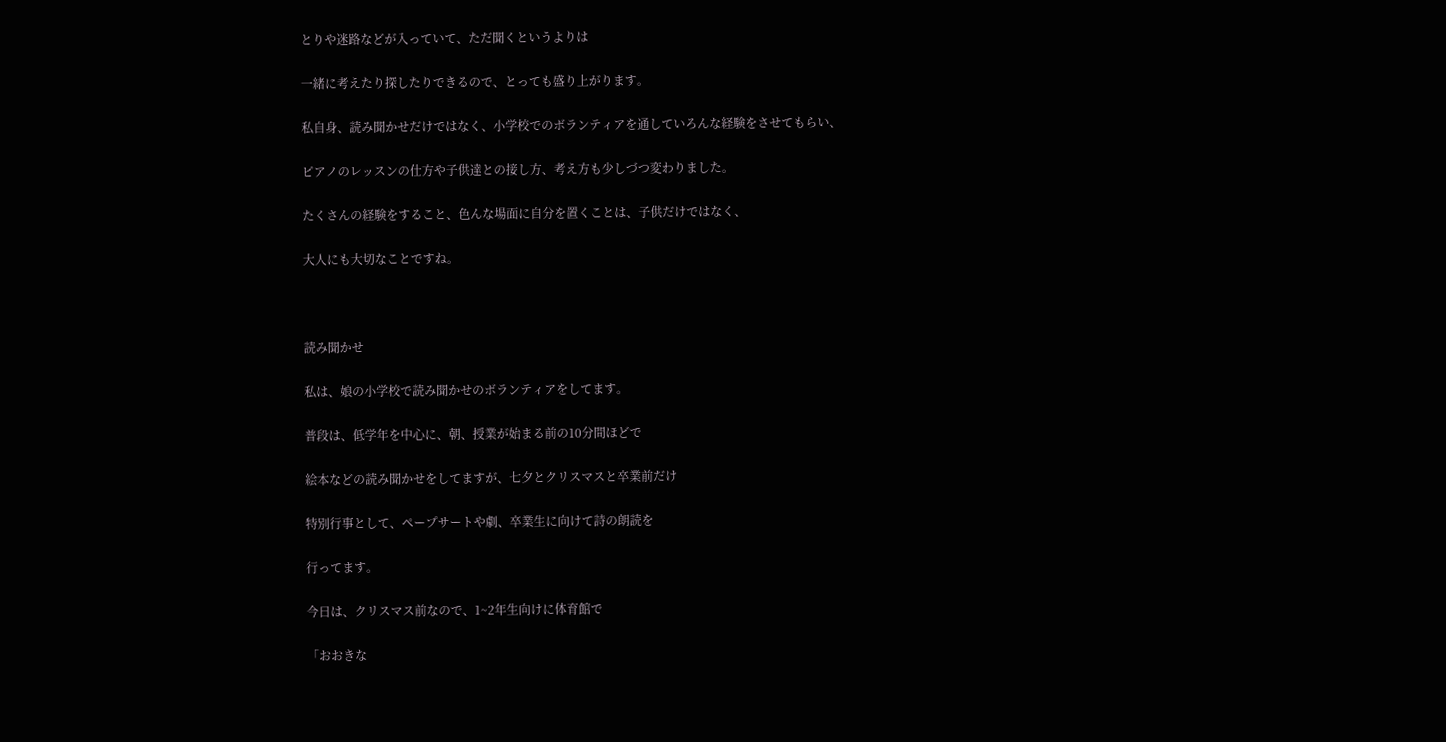とりや迷路などが入っていて、ただ聞くというよりは

一緒に考えたり探したりできるので、とっても盛り上がります。

私自身、読み聞かせだけではなく、小学校でのボランティアを通していろんな経験をさせてもらい、

ピアノのレッスンの仕方や子供達との接し方、考え方も少しづつ変わりました。

たくさんの経験をすること、色んな場面に自分を置くことは、子供だけではなく、

大人にも大切なことですね。



読み聞かせ

私は、娘の小学校で読み聞かせのボランティアをしてます。

普段は、低学年を中心に、朝、授業が始まる前の10分間ほどで

絵本などの読み聞かせをしてますが、七夕とクリスマスと卒業前だけ

特別行事として、ペープサートや劇、卒業生に向けて詩の朗読を

行ってます。

今日は、クリスマス前なので、1~2年生向けに体育館で

「おおきな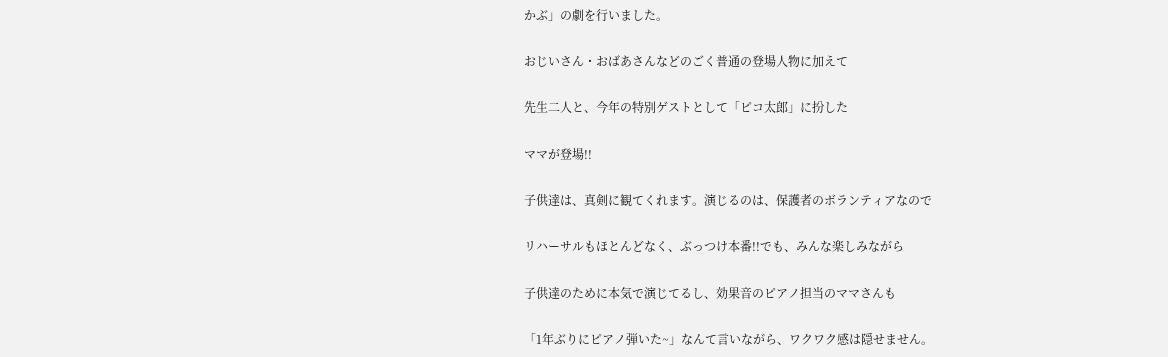かぶ」の劇を行いました。

おじいさん・おばあさんなどのごく普通の登場人物に加えて

先生二人と、今年の特別ゲストとして「ピコ太郎」に扮した

ママが登場!!

子供達は、真剣に観てくれます。演じるのは、保護者のボランティアなので

リハーサルもほとんどなく、ぶっつけ本番!!でも、みんな楽しみながら

子供達のために本気で演じてるし、効果音のピアノ担当のママさんも

「1年ぶりにピアノ弾いた~」なんて言いながら、ワクワク感は隠せません。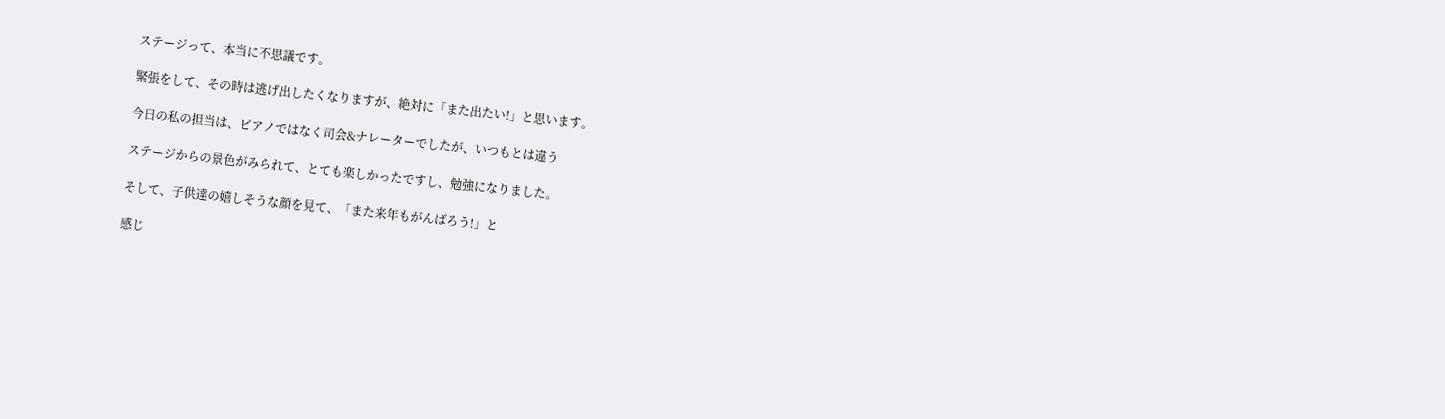ステージって、本当に不思議です。

緊張をして、その時は逃げ出したくなりますが、絶対に「また出たい!」と思います。

今日の私の担当は、ピアノではなく司会&ナレーターでしたが、いつもとは違う

ステージからの景色がみられて、とても楽しかったですし、勉強になりました。

そして、子供達の嬉しそうな顔を見て、「また来年もがんばろう!」と

感じ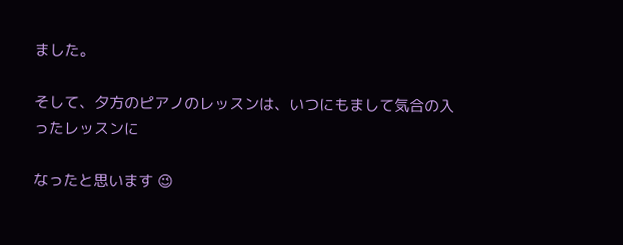ました。

そして、夕方のピアノのレッスンは、いつにもまして気合の入ったレッスンに

なったと思います 😉